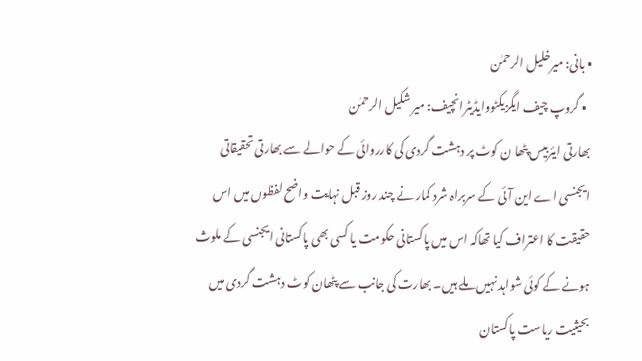• بانی: میرخلیل الرحمٰن
  • گروپ چیف ایگزیکٹووایڈیٹرانچیف: میر شکیل الرحمٰن
بھارتی ایئربیس پٹھا ن کوٹ پر دہشت گردی کی کارروائی کے حوالے سے بھارتی تحقیقاتی ایجنسی اے این آئی کے سربراہ شرد کمار نے چند روز قبل نہایت واضح لفظوں میں اس حقیقت کا اعتراف کیا تھاکہ اس میں پاکستانی حکومت یا کسی بھی پاکستانی ایجنسی کے ملوث ہونے کے کوئی شواہد نہیں ملے ہیں۔ بھارت کی جانب سے پٹھان کوٹ دہشت گردی میں بحیثیت ریاست پاکستان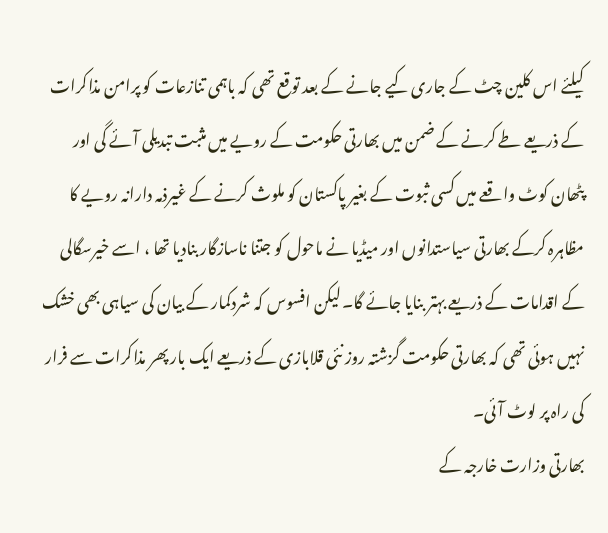کیلئے اس کلین چٹ کے جاری کیے جانے کے بعد توقع تھی کہ باہمی تنازعات کو پرامن مذاکرات کے ذریعے طے کرنے کے ضمن میں بھارتی حکومت کے رویے میں مثبت تبدیلی آئے گی اور پٹھان کوٹ واقعے میں کسی ثبوت کے بغیر پاکستان کو ملوث کرنے کے غیرذمہ دارانہ رویے کا مظاہرہ کرکے بھارتی سیاستدانوں اور میڈیا نے ماحول کو جتنا ناسازگار بنادیا تھا ، اسے خیرسگالی کے اقدامات کے ذریعے بہتر بنایا جائے گا۔ لیکن افسوس کہ شردکمار کے بیان کی سیاہی بھی خشک نہیں ہوئی تھی کہ بھارتی حکومت گزشتہ روز نئی قلابازی کے ذریعے ایک بار پھر مذاکرات سے فرار کی راہ پر لوٹ آئی۔
بھارتی وزارت خارجہ کے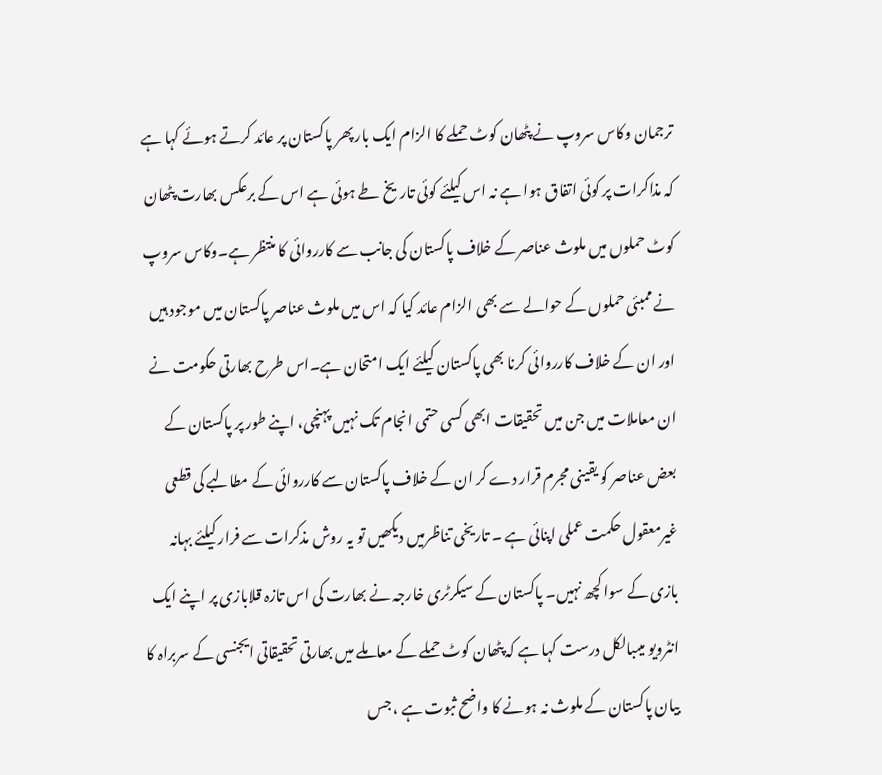ترجمان وکاس سروپ نے پٹھان کوٹ حملے کا الزام ایک بار پھر پاکستان پر عائد کرتے ہوئے کہا ہے کہ مذاکرات پر کوئی اتفاق ہوا ہے نہ اس کیلئے کوئی تاریخ طے ہوئی ہے اس کے برعکس بھارت پٹھان کوٹ حملوں میں ملوث عناصر کے خلاف پاکستان کی جانب سے کارروائی کا منتظر ہے۔وکاس سروپ نے ممبئی حملوں کے حوالے سے بھی الزام عائد کیا کہ اس میں ملوث عناصر پاکستان میں موجود ہیں اور ان کے خلاف کارروائی کرنا بھی پاکستان کیلئے ایک امتحان ہے۔اس طرح بھارتی حکومت نے ان معاملات میں جن میں تحقیقات ابھی کسی حتمی انجام تک نہیں پہنچی، اپنے طور پر پاکستان کے بعض عناصر کو یقینی مجرم قرار دے کر ان کے خلاف پاکستان سے کارروائی کے مطالبے کی قطعی غیرمعقول حکمت عملی اپنائی ہے ۔ تاریخی تناظرمیں دیکھیں تو یہ روش مذکرات سے فرار کیلئے بہانہ بازی کے سوا کچھ نہیں۔ پاکستان کے سیکرٹری خارجہ نے بھارت کی اس تازہ قلابازی پر اپنے ایک انٹرویو میںبالکل درست کہا ہے کہ پٹھان کوٹ حملے کے معاملے میں بھارتی تحقیقاتی ایجنسی کے سربراہ کا بیان پاکستان کے ملوث نہ ہونے کا واضح ثبوت ہے ، جس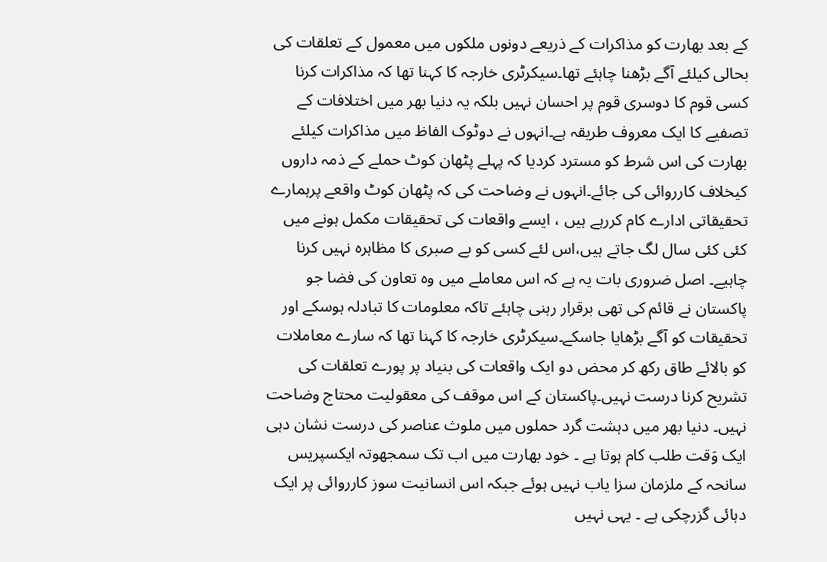کے بعد بھارت کو مذاکرات کے ذریعے دونوں ملکوں میں معمول کے تعلقات کی بحالی کیلئے آگے بڑھنا چاہئے تھا۔سیکرٹری خارجہ کا کہنا تھا کہ مذاکرات کرنا کسی قوم کا دوسری قوم پر احسان نہیں بلکہ یہ دنیا بھر میں اختلافات کے تصفیے کا ایک معروف طریقہ ہے۔انہوں نے دوٹوک الفاظ میں مذاکرات کیلئے بھارت کی اس شرط کو مسترد کردیا کہ پہلے پٹھان کوٹ حملے کے ذمہ داروں کیخلاف کارروائی کی جائے۔انہوں نے وضاحت کی کہ پٹھان کوٹ واقعے پرہمارے تحقیقاتی ادارے کام کررہے ہیں ، ایسے واقعات کی تحقیقات مکمل ہونے میں کئی کئی سال لگ جاتے ہیں،اس لئے کسی کو بے صبری کا مظاہرہ نہیں کرنا چاہیے۔ اصل ضروری بات یہ ہے کہ اس معاملے میں وہ تعاون کی فضا جو پاکستان نے قائم کی تھی برقرار رہنی چاہئے تاکہ معلومات کا تبادلہ ہوسکے اور تحقیقات کو آگے بڑھایا جاسکے۔سیکرٹری خارجہ کا کہنا تھا کہ سارے معاملات کو بالائے طاق رکھ کر محض دو ایک واقعات کی بنیاد پر پورے تعلقات کی تشریح کرنا درست نہیں۔پاکستان کے اس موقف کی معقولیت محتاج وضاحت نہیں۔ دنیا بھر میں دہشت گرد حملوں میں ملوث عناصر کی درست نشان دہی ایک وَقت طلب کام ہوتا ہے ۔ خود بھارت میں اب تک سمجھوتہ ایکسپریس سانحہ کے ملزمان سزا یاب نہیں ہوئے جبکہ اس انسانیت سوز کارروائی پر ایک دہائی گزرچکی ہے ۔ یہی نہیں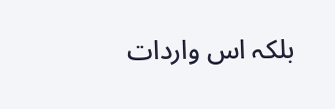بلکہ اس واردات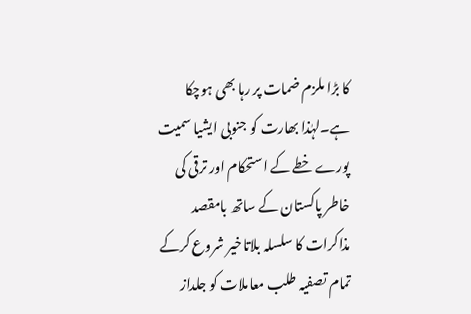کا بڑا ملزم ضمات پر رہا بھی ہوچکا ہے۔لہٰذا بھارت کو جنوبی ایشیا سمیت پورے خطے کے استحکام اور ترقی کی خاطر پاکستان کے ساتھ بامقصد مذاکرات کا سلسلہ بلاتاخیر شروع کرکے تمام تصفیہ طلب معاملات کو جلداز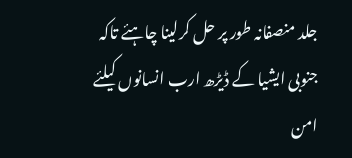جلد منصفانہ طور پر حل کرلینا چاہئے تاکہ جنوبی ایشیا کے ڈیڑھ ارب انسانوں کیلئے امن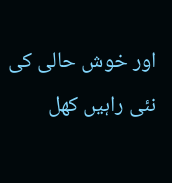اور خوش حالی کی نئی راہیں کھل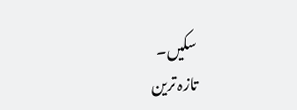سکیں۔
تازہ ترین